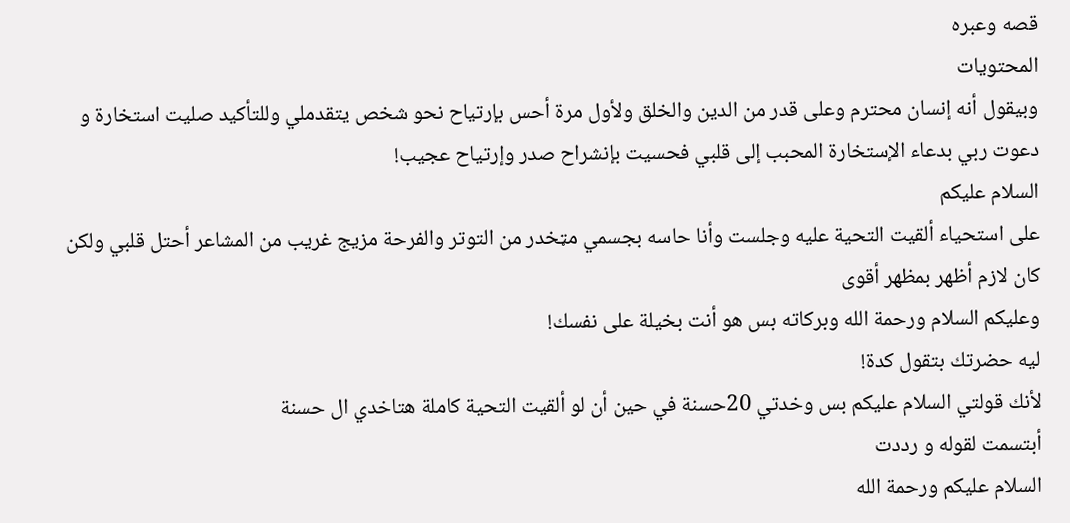قصه وعبره
المحتويات
وبيقول أنه إنسان محترم وعلى قدر من الدين والخلق ولأول مرة أحس بإرتياح نحو شخص يتقدملي وللتأكيد صليت استخارة و دعوت ربي بدعاء الإستخارة المحبب إلى قلبي فحسيت بإنشراح صدر وإرتياح عجيب!
السلام عليكم
على استحياء ألقيت التحية عليه وجلست وأنا حاسه بجسمي مټخدر من التوتر والفرحة مزيج غريب من المشاعر أحتل قلبي ولكن كان لازم أظهر بمظهر أقوى
وعليكم السلام ورحمة الله وبركاته بس هو أنت بخيلة على نفسك!
ليه حضرتك بتقول كدة!
لأنك قولتي السلام عليكم بس وخدتي 20حسنة في حين أن لو ألقيت التحية كاملة هتاخدي ال حسنة
أبتسمت لقوله و رددت
السلام عليكم ورحمة الله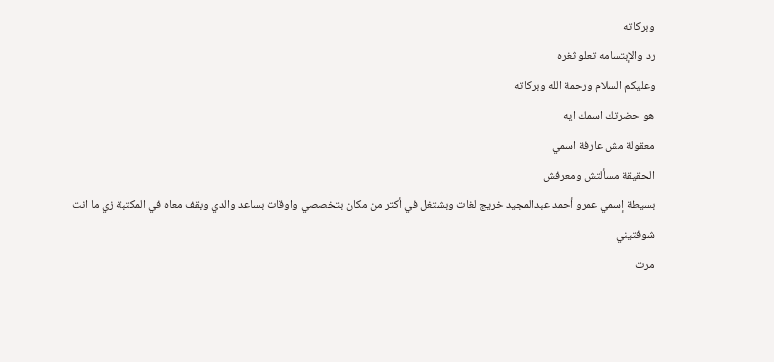وبركاته
رد والإبتسامه تعلو ثغره
وعليكم السلام ورحمة الله وبركاته
هو حضرتك اسمك ايه
معقولة مش عارفة اسمي
الحقيقة مسألتش ومعرفش
بسيطة إسمي عمرو أحمد عبدالمجيد خريج لغات وبشتغل في أكتر من مكان بتخصصي واوقات بساعد والدي وبقف معاه في المكتبة زي ما انت شوفتيني
مرت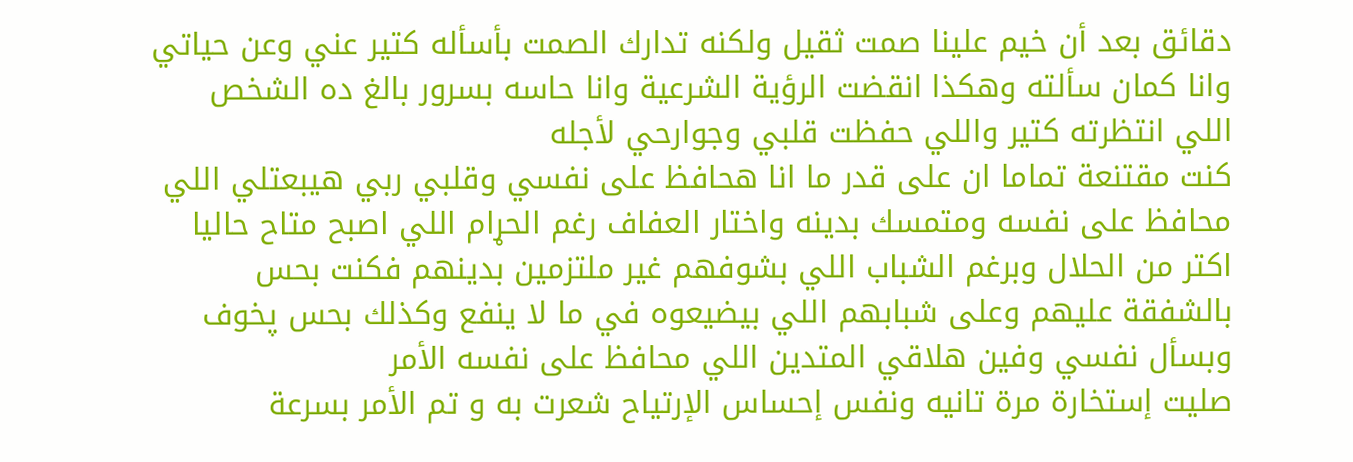دقائق بعد أن خيم علينا صمت ثقيل ولكنه تدارك الصمت بأسأله كتير عني وعن حياتي وانا كمان سألته وهكذا انقضت الرؤية الشرعية وانا حاسه بسرور بالغ ده الشخص اللي انتظرته كتير واللي حفظت قلبي وجوارحي لأجله
كنت مقتنعة تماما ان على قدر ما انا هحافظ على نفسي وقلبي ربي هيبعتلي اللي محافظ على نفسه ومتمسك بدينه واختار العفاف رغم الحړام اللي اصبح متاح حاليا اكتر من الحلال وبرغم الشباب اللي بشوفهم غير ملتزمين بدينهم فكنت بحس بالشفقة عليهم وعلى شبابهم اللي بيضيعوه في ما لا ينفع وكذلك بحس پخوف وبسأل نفسي وفين هلاقي المتدين اللي محافظ على نفسه الأمر
صليت إستخارة مرة تانيه ونفس إحساس الإرتياح شعرت به و تم الأمر بسرعة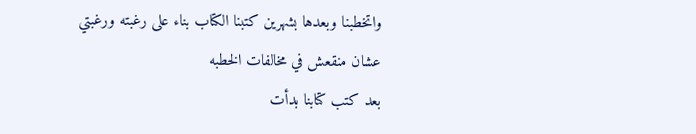واتخطبنا وبعدها بشهرين كتبنا الكتاب بناء على رغبته ورغبتي عشان منقعش في مخالفات الخطبه
بعد كتب كتابنا بدأت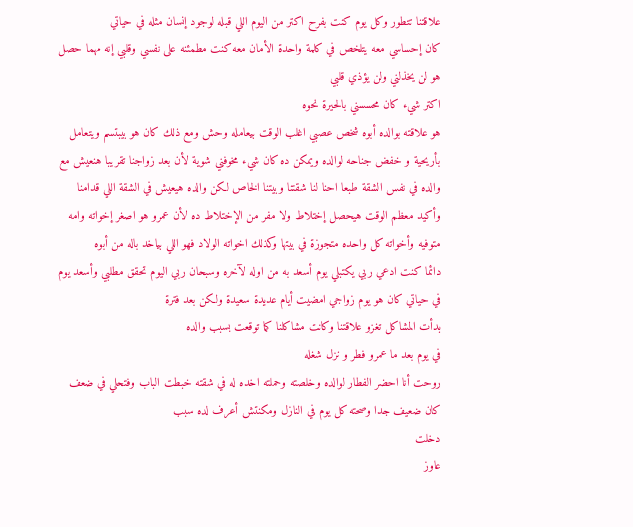علاقتنا تتطور وكل يوم كنت بفرح اكتر من اليوم اللي قبله لوجود إنسان مثله في حياتي
كان إحساسي معه يتلخص في كلمة واحدة الأمان معه كنت مطمئنه على نفسي وقلبي إنه مهما حصل هو لن يخذلني ولن يؤذي قلبي
اكتر شيء كان محسسني بالحيرة نحوه
هو علاقته بوالده أبوه شخص عصبي اغلب الوقت بيعامله وحش ومع ذلك كان هو بيبتسم ويتعامل بأريحية و خفض جناحه لوالده ويمكن ده كان شيء مخوفني شوية لأن بعد زواجنا تقريبا هنعيش مع والده في نفس الشقة طبعا احنا لنا شقتنا وبيتنا الخاص لكن والده هيعيش في الشقة اللي قدامنا وأكيد معظم الوقت هيحصل إختلاط ولا مفر من الإختلاط ده لأن عمرو هو اصغر إخواته وامه متوفيه وأخواته كل واحده متجوزة في بيتها وكذلك اخواته الولاد فهو اللي بياخد باله من أبوه
دائما كنت ادعي ربي يكتبلي يوم أسعد به من اوله لآخره وسبحان ربي اليوم تحقق مطلبي وأسعد يوم في حياتي كان هو يوم زواجي امضيت أيام عديدة سعيدة ولكن بعد فترة
بدأت المشاكل تغزو علاقتنا وكانت مشاكلنا كما توقعت بسبب والده
في يوم بعد ما عمرو فطر و نزل شغله
روحت أنا احضر الفطار لوالده وخلصته وحملته اخده له في شقته خبطت الباب وفتحلي في ضعف كان ضعيف جدا وصحته كل يوم في النازل ومكنتش أعرف لده سبب
دخلت
عاوز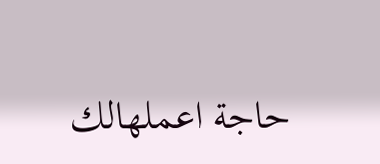حاجة اعملهالك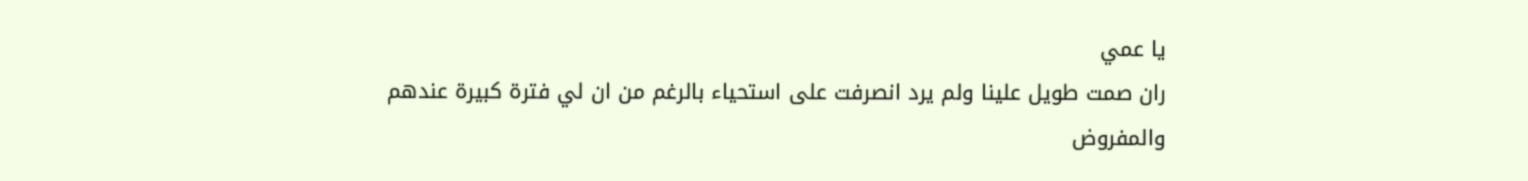يا عمي
ران صمت طويل علينا ولم يرد انصرفت على استحياء بالرغم من ان لي فترة كبيرة عندهم والمفروض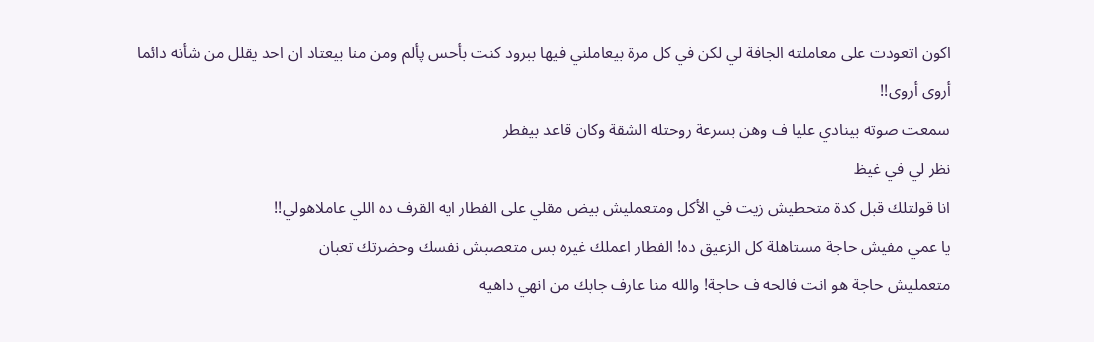اكون اتعودت على معاملته الجافة لي لكن في كل مرة بيعاملني فيها ببرود كنت بأحس پألم ومن منا بيعتاد ان احد يقلل من شأنه دائما
أروى أروى!!
سمعت صوته بينادي عليا ف وهن بسرعة روحتله الشقة وكان قاعد بيفطر
نظر لي في غيظ
انا قولتلك قبل كدة متحطيش زيت في الأكل ومتعمليش بيض مقلي على الفطار ايه القرف ده اللي عاملاهولي!!
يا عمي مفيش حاجة مستاهلة كل الزعيق ده! الفطار اعملك غيره بس متعصبش نفسك وحضرتك تعبان
متعمليش حاجة هو انت فالحه ف حاجة! والله منا عارف جابك من انهي داهيه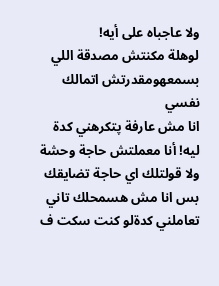ولا عاجباه على أيه!
لوهلة مكنتش مصدقة اللي بسمعهومقدرتش اتمالك نفسي
انا مش عارفة پتكرهني كدة ليه! أنا معملتش حاجة وحشة ولا قولتلك اي حاجة تضايقك بس انا مش هسمحلك تاني تعاملني كدةلو كنت سكت ف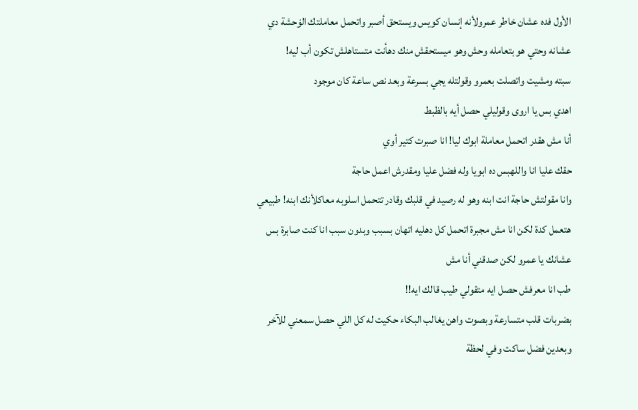الأول فده عشان خاطر عمرولأنه إنسان كويس ويستحق أصبر واتحمل معاملتك الۏحشة دي عشانه وحتي هو بتعامله وحش وهو ميستحقش منك دهأنت متستاهلش تكون أب ليه!
سبته ومشيت واتصلت بعمرو وقولتله يجي بسرعة وبعد نص ساعة كان موجود
اهدي بس يا اروى وقوليلي حصل أيه بالظبط
أنا مش هقدر اتحمل معاملة ابوك ليا! انا صبرت كتير أوي
حقك عليا انا واللهبس ده ابويا وله فضل عليا ومقدرش اعمل حاجة
وانا مقولتش حاجة انت ابنه وهو له رصيد في قلبك وقادر تتحمل اسلوبه معاكلأنك ابنه! طبيعي هتعمل كدة لكن انا مش مجبرة اتحمل كل دهليه اتهان بسبب وبدون سبب انا كنت صابرة بس عشانك يا عمرو لكن صدقني أنا مش
طب انا معرفش حصل ايه متقولي طيب قالك ايه!!
بضربات قلب متسارعة وبصوت واهن يغالب البكاء حكيت له كل اللي حصل سمعني للآخر وبعدين فضل ساكت وفي لحظة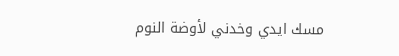مسك ايدي وخدني لأوضة النوم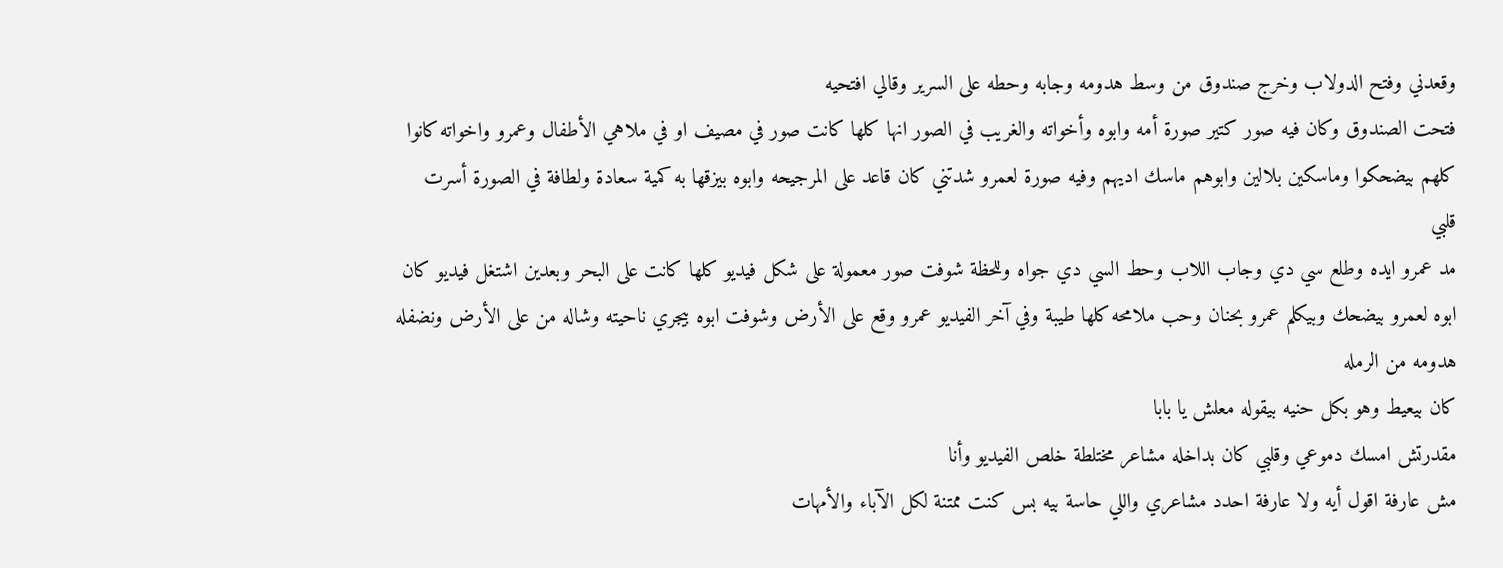وقعدني وفتح الدولاب وخرج صندوق من وسط هدومه وجابه وحطه على السرير وقالي افتحيه
فتحت الصندوق وكان فيه صور كتير صورة أمه وابوه وأخواته والغريب في الصور انها كلها كانت صور في مصيف او في ملاهي الأطفال وعمرو واخواته كانوا كلهم بيضحكوا وماسكين بلالين وابوهم ماسك اديهم وفيه صورة لعمرو شدتني كان قاعد على المرجيحه وابوه بيزقها به كمية سعادة ولطافة في الصورة أسرت قلبي
مد عمرو ايده وطلع سي دي وجاب اللاب وحط السي دي جواه وللحظة شوفت صور معمولة على شكل فيديو كلها كانت على البحر وبعدين اشتغل فيديو كان ابوه لعمرو بيضحك وبيكلم عمرو بحنان وحب ملامحه كلها طيبة وفي آخر الفيديو عمرو وقع على الأرض وشوفت ابوه بيجري ناحيته وشاله من على الأرض ونضفله هدومه من الرمله
كان بيعيط وهو بكل حنيه بيقوله معلش يا بابا
مقدرتش امسك دموعي وقلبي كان بداخله مشاعر مختلطة خلص الفيديو وأنا
مش عارفة اقول أيه ولا عارفة احدد مشاعري واللي حاسة بيه بس كنت ممتنة لكل الآباء والأمهات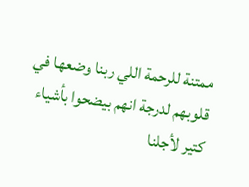ممتنة للرحمة اللي ربنا وضعها في قلوبهم لدرجة انهم بيضحوا بأشياء كتير لأجلنا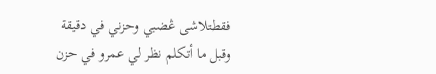فقطتلاشى ڠضبي وحزني في دقيقة
وقبل ما أتكلم نظر لي عمرو في حزن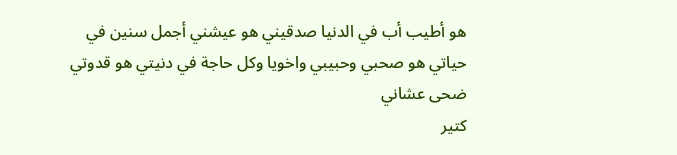هو أطيب أب في الدنيا صدقيني هو عيشني أجمل سنين في حياتي هو صحبي وحبيبي واخويا وكل حاجة في دنيتي هو قدوتي ضحى عشاني
كتير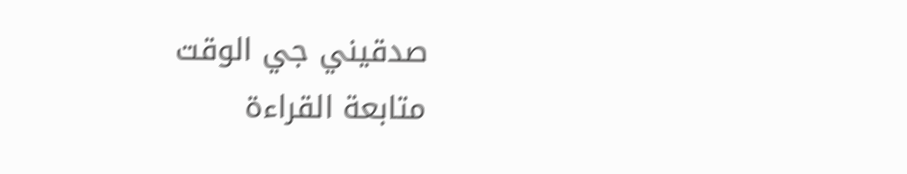صدقيني جي الوقت
متابعة القراءة